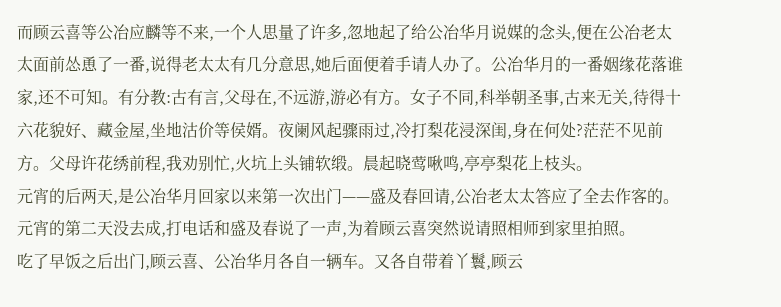而顾云喜等公冶应麟等不来,一个人思量了许多,忽地起了给公冶华月说媒的念头,便在公冶老太太面前怂恿了一番,说得老太太有几分意思,她后面便着手请人办了。公冶华月的一番姻缘花落谁家,还不可知。有分教:古有言,父母在,不远游,游必有方。女子不同,科举朝圣事,古来无关,待得十六花貌好、藏金屋,坐地沽价等侯婿。夜阑风起骤雨过,冷打梨花浸深闺,身在何处?茫茫不见前方。父母许花绣前程,我劝别忙,火坑上头铺软缎。晨起晓莺啾鸣,亭亭梨花上枝头。
元宵的后两天,是公冶华月回家以来第一次出门——盛及春回请,公冶老太太答应了全去作客的。元宵的第二天没去成,打电话和盛及春说了一声,为着顾云喜突然说请照相师到家里拍照。
吃了早饭之后出门,顾云喜、公冶华月各自一辆车。又各自带着丫鬟,顾云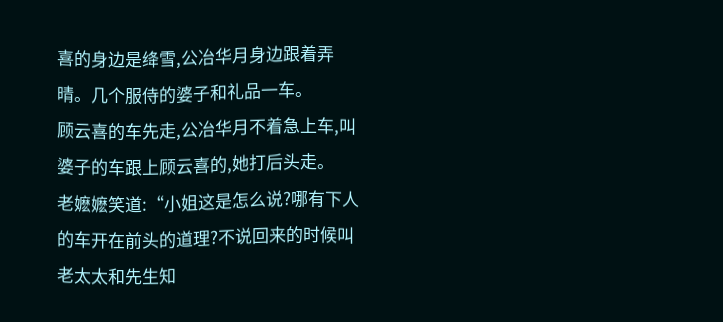喜的身边是绛雪,公冶华月身边跟着弄晴。几个服侍的婆子和礼品一车。
顾云喜的车先走,公冶华月不着急上车,叫婆子的车跟上顾云喜的,她打后头走。
老嬷嬷笑道:“小姐这是怎么说?哪有下人的车开在前头的道理?不说回来的时候叫老太太和先生知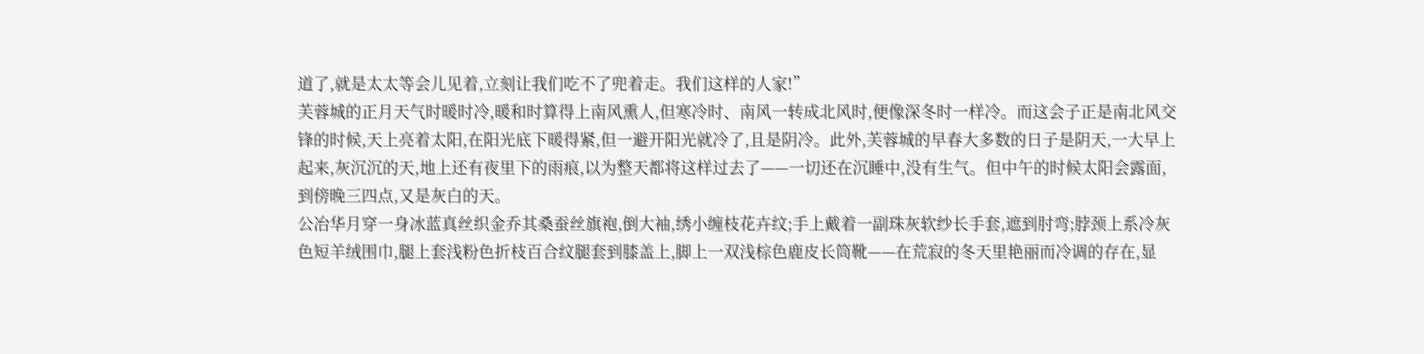道了,就是太太等会儿见着,立刻让我们吃不了兜着走。我们这样的人家!”
芙蓉城的正月天气时暖时冷,暖和时算得上南风熏人,但寒冷时、南风一转成北风时,便像深冬时一样冷。而这会子正是南北风交锋的时候,天上亮着太阳,在阳光底下暖得紧,但一避开阳光就冷了,且是阴冷。此外,芙蓉城的早春大多数的日子是阴天,一大早上起来,灰沉沉的天,地上还有夜里下的雨痕,以为整天都将这样过去了——一切还在沉睡中,没有生气。但中午的时候太阳会露面,到傍晚三四点,又是灰白的天。
公冶华月穿一身冰蓝真丝织金乔其桑蚕丝旗袍,倒大袖,绣小缠枝花卉纹;手上戴着一副珠灰软纱长手套,遮到肘弯;脖颈上系冷灰色短羊绒围巾,腿上套浅粉色折枝百合纹腿套到膝盖上,脚上一双浅棕色鹿皮长筒靴——在荒寂的冬天里艳丽而冷调的存在,显